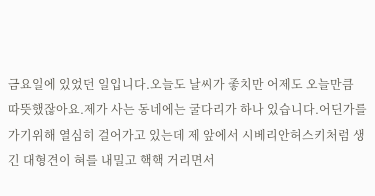금요일에 있었던 일입니다.오늘도 날씨가 좋치만 어제도 오늘만큼 따뜻했잖아요.제가 사는 동네에는 굴다리가 하나 있습니다.어딘가를 가기위해 열심히 걸어가고 있는데 제 앞에서 시베리안허스키처럼 생긴 대형견이 혀를 내밀고 핵핵 거리면서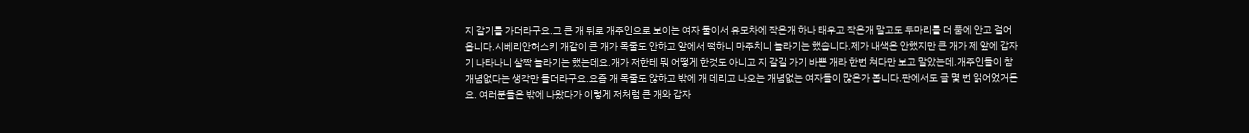지 갈기를 가더라구요.그 큰 개 뒤로 개주인으로 보이는 여자 둘이서 유모차에 작은개 하나 태우고 작은개 말고도 두마리를 더 품에 안고 걸어 옵니다.시베리안허스키 개같이 큰 개가 목줄도 안하고 앞에서 떡하니 마주치니 놀라기는 했습니다.제가 내색은 안했지만 큰 개가 제 앞에 갑자기 나타나니 살짝 놀라기는 했는데요.개가 저한테 뭐 어떻게 한것도 아니고 지 갈길 가기 바쁜 개라 한번 쳐다만 보고 말았는데.개주인들이 참 개념없다는 생각만 들더라구요.요즘 개 목줄도 않하고 밖에 개 데리고 나오는 개념없는 여자들이 많은가 봅니다.판에서도 글 몇 번 읽어었거든요. 여러분들은 밖에 나왔다가 이렇게 저처럼 큰 개와 갑자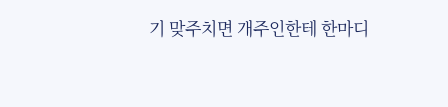기 맞주치면 개주인한테 한마디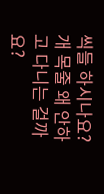씩들 하시나요?
개 목줄 왜 안하고 다니는 걸까요?